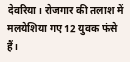देवरिया। रोजगार की तलाश में मलयेशिया गए 12 युवक फंसे हैं।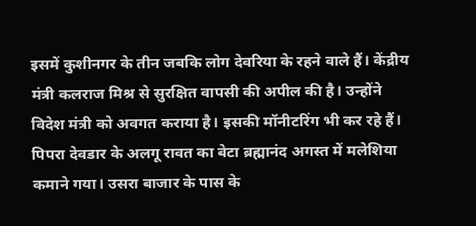इसमें कुशीनगर के तीन जबकि लोग देवरिया के रहने वाले हैं। केंद्रीय मंत्री कलराज मिश्र से सुरक्षित वापसी की अपील की है। उन्होंने विदेश मंत्री को अवगत कराया है। इसकी मॉनीटरिंग भी कर रहे हैं।
पिपरा देवडार के अलगू रावत का बेटा ब्रह्मानंद अगस्त में मलेशिया कमाने गया। उसरा बाजार के पास के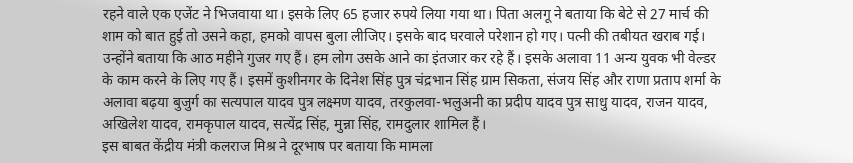रहने वाले एक एजेंट ने भिजवाया था। इसके लिए 65 हजार रुपये लिया गया था। पिता अलगू ने बताया कि बेटे से 27 मार्च की शाम को बात हुई तो उसने कहा, हमको वापस बुला लीजिए। इसके बाद घरवाले परेशान हो गए। पत्नी की तबीयत खराब गई।
उन्होंने बताया कि आठ महीने गुजर गए हैं। हम लोग उसके आने का इंतजार कर रहे हैं। इसके अलावा 11 अन्य युवक भी वेल्डर के काम करने के लिए गए हैं। इसमें कुशीनगर के दिनेश सिंह पुत्र चंद्रभान सिंह ग्राम सिकता, संजय सिंह और राणा प्रताप शर्मा के अलावा बढ़या बुजुर्ग का सत्यपाल यादव पुत्र लक्ष्मण यादव, तरकुलवा-भलुअनी का प्रदीप यादव पुत्र साधु यादव, राजन यादव, अखिलेश यादव, रामकृपाल यादव, सत्येंद्र सिंह, मुन्ना सिंह, रामदुलार शामिल हैं।
इस बाबत केंद्रीय मंत्री कलराज मिश्र ने दूरभाष पर बताया कि मामला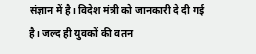संज्ञान में है। विदेश मंत्री को जानकारी दे दी गई है। जल्द ही युवकों की वतन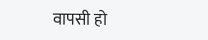वापसी हो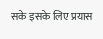सके इसके लिए प्रयास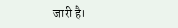जारी है।